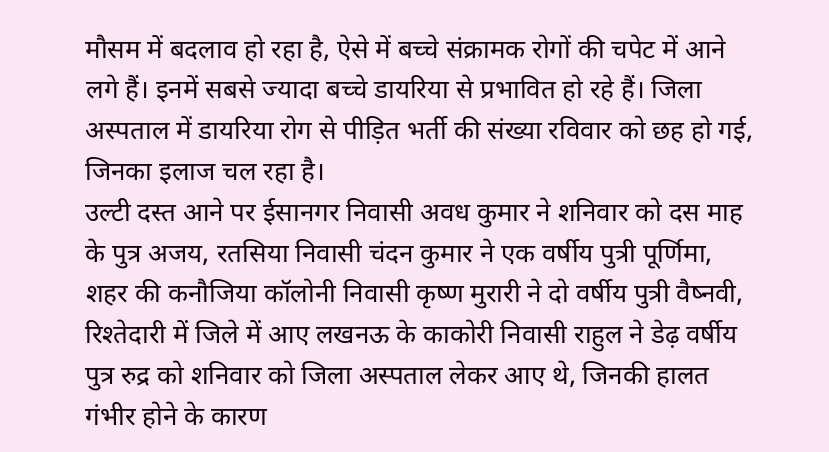मौसम में बदलाव हो रहा है, ऐसे में बच्चे संक्रामक रोगों की चपेट में आने लगे हैं। इनमें सबसे ज्यादा बच्चे डायरिया से प्रभावित हो रहे हैं। जिला अस्पताल में डायरिया रोग से पीड़ित भर्ती की संख्या रविवार को छह हो गई, जिनका इलाज चल रहा है।
उल्टी दस्त आने पर ईसानगर निवासी अवध कुमार ने शनिवार को दस माह के पुत्र अजय, रतसिया निवासी चंदन कुमार ने एक वर्षीय पुत्री पूर्णिमा, शहर की कनौजिया कॉलोनी निवासी कृष्ण मुरारी ने दो वर्षीय पुत्री वैष्नवी, रिश्तेदारी में जिले में आए लखनऊ के काकोरी निवासी राहुल ने डेढ़ वर्षीय पुत्र रुद्र को शनिवार को जिला अस्पताल लेकर आए थे, जिनकी हालत गंभीर होने के कारण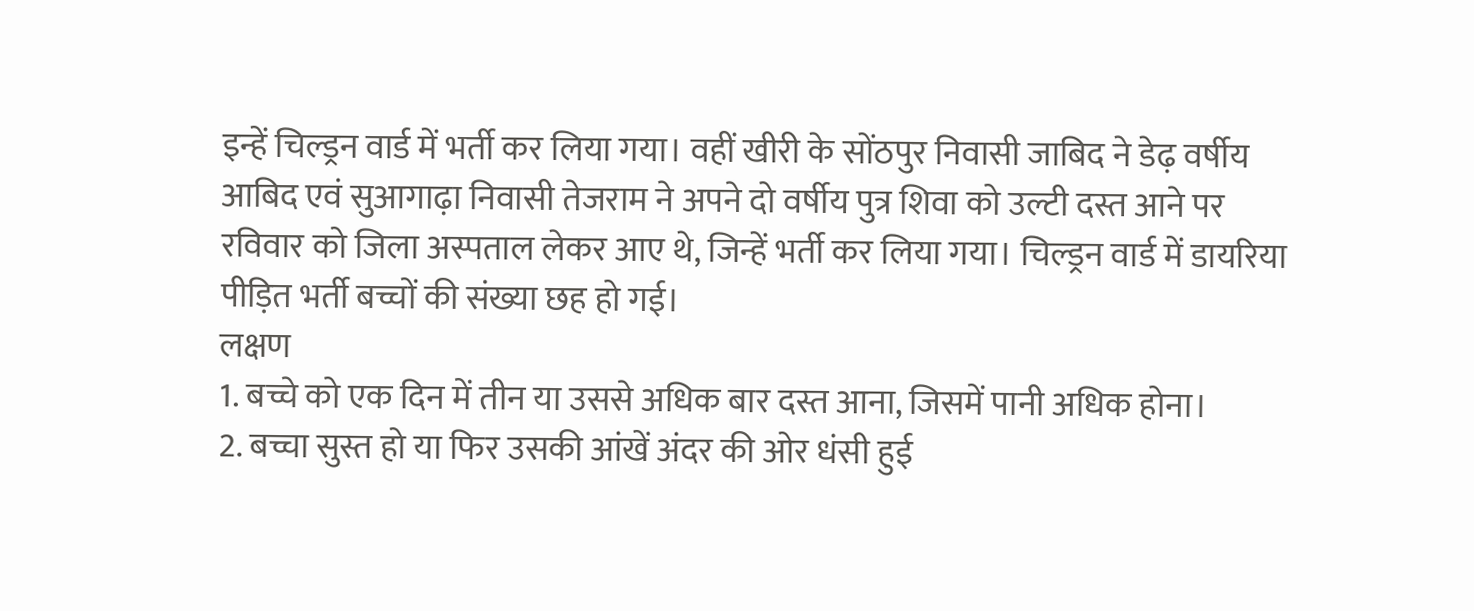इन्हें चिल्ड्रन वार्ड में भर्ती कर लिया गया। वहीं खीरी के सोंठपुर निवासी जाबिद ने डेढ़ वर्षीय आबिद एवं सुआगाढ़ा निवासी तेजराम ने अपने दो वर्षीय पुत्र शिवा को उल्टी दस्त आने पर रविवार को जिला अस्पताल लेकर आए थे, जिन्हें भर्ती कर लिया गया। चिल्ड्रन वार्ड में डायरिया पीड़ित भर्ती बच्चों की संख्या छह हो गई।
लक्षण
1. बच्चे को एक दिन में तीन या उससे अधिक बार दस्त आना, जिसमें पानी अधिक होना।
2. बच्चा सुस्त हो या फिर उसकी आंखें अंदर की ओर धंसी हुई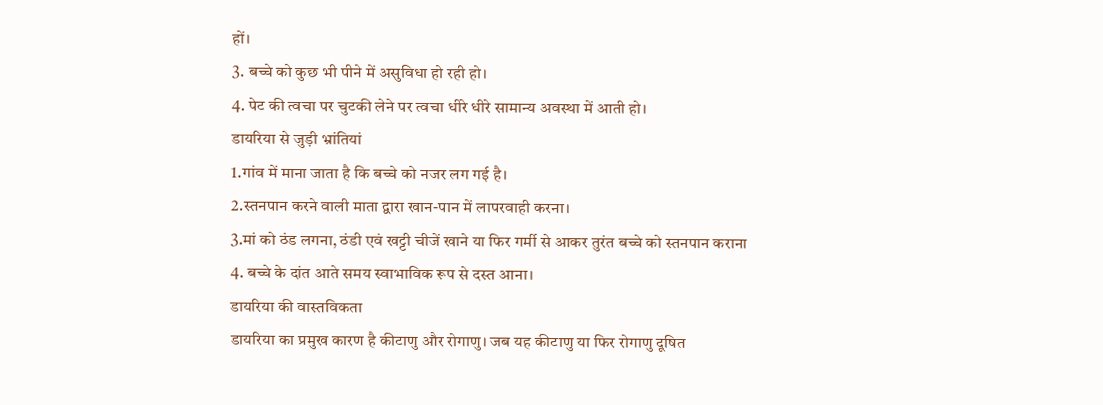हों।
3. बच्चे को कुछ भी पीने में असुविधा हो रही हो।
4. पेट की त्वचा पर चुटकी लेने पर त्वचा धीरे धीरे सामान्य अवस्था में आती हो।
डायरिया से जुड़ी भ्रांतियां
1.गांव में माना जाता है कि बच्चे को नजर लग गई है।
2.स्तनपान करने वाली माता द्वारा खान-पान में लापरवाही करना।
3.मां को ठंड लगना, ठंडी एवं खट्टी चीजें खाने या फिर गर्मी से आकर तुरंत बच्चे को स्तनपान कराना
4. बच्चे के दांत आते समय स्वाभाविक रूप से दस्त आना।
डायरिया की वास्तविकता
डायरिया का प्रमुख कारण है कीटाणु और रोगाणु। जब यह कीटाणु या फिर रोगाणु दूषित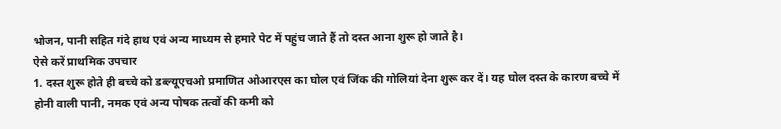भोजन, पानी सहित गंदे हाथ एवं अन्य माध्यम से हमारे पेट में पहुंच जाते हैं तो दस्त आना शुरू हो जाते है।
ऐसे करें प्राथमिक उपचार
1. दस्त शुरू होते ही बच्चे को डब्ल्यूएचओ प्रमाणित ओआरएस का घोल एवं जिंक की गोलियां देना शुरू कर दें। यह घोल दस्त के कारण बच्चे में होनी वाली पानी, नमक एवं अन्य पोषक तत्वों की कमी को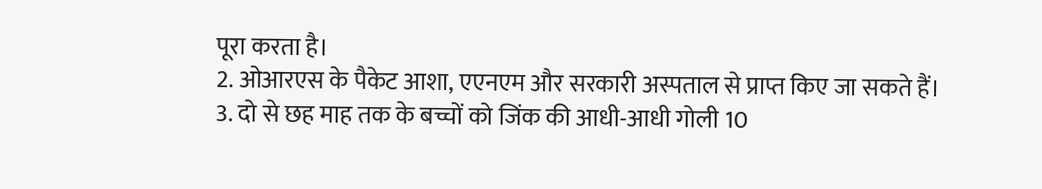पूरा करता है।
2. ओआरएस के पैकेट आशा, एएनएम और सरकारी अस्पताल से प्राप्त किए जा सकते हैं।
3. दो से छह माह तक के बच्चों को जिंक की आधी-आधी गोली 10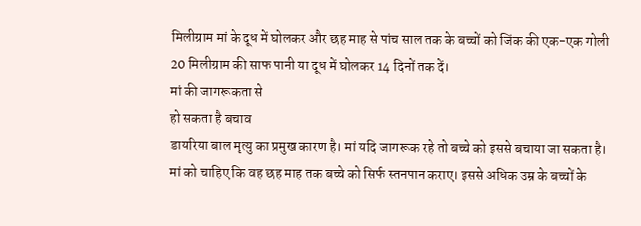मिलीग्राम मां के दूध में घोलकर और छह माह से पांच साल तक के बच्चों को जिंक की एक-एक गोली 20 मिलीग्राम की साफ पानी या दूध में घोलकर 14 दिनों तक दें।
मां की जागरूकता से
हो सकता है बचाव
डायरिया बाल मृत्यु का प्रमुख कारण है। मां यदि जागरूक रहे तो बच्चे को इससे बचाया जा सकता है। मां को चाहिए कि वह छह माह तक बच्चे को सिर्फ स्तनपान कराए। इससे अधिक उम्र के बच्चों के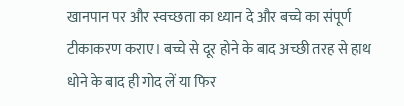खानपान पर और स्वच्छता का ध्यान दे और बच्चे का संपूर्ण टीकाकरण कराए। बच्चे से दूर होने के बाद अच्छी तरह से हाथ धोने के बाद ही गोद लें या फिर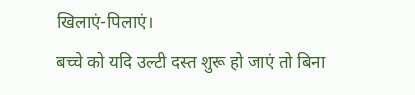खिलाएं-पिलाएं।
बच्चे को यदि उल्टी दस्त शुरू हो जाएं तो बिना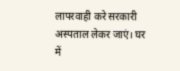लापरवाही करे सरकारी अस्पताल लेकर जाएं। घर में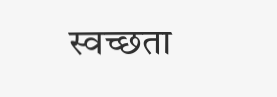स्वच्छता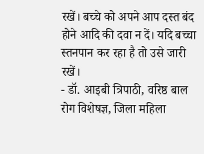रखें। बच्चे को अपने आप दस्त बंद होने आदि की दवा न दें। यदि बच्चा स्तनपान कर रहा है तो उसे जारी रखें।
- डॉ. आइबी त्रिपाठी, वरिष्ठ बाल रोग विशेषज्ञ, जिला महिला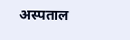अस्पताल